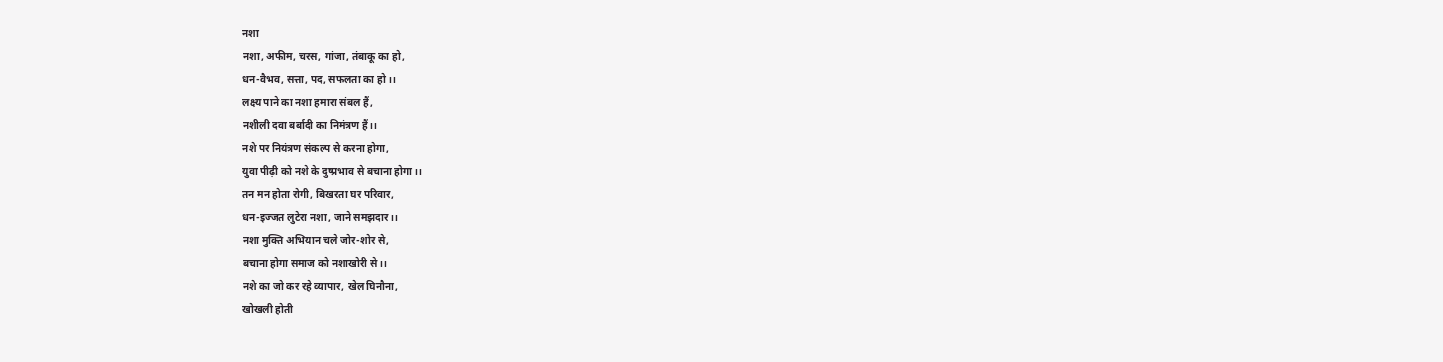नशा
नशा, अफीम, चरस, गांजा, तंबाकू का हो,
धन-वैभव, सत्ता, पद, सफलता का हो।।
लक्ष्य पाने का नशा हमारा संबल हैं,
नशीली दवा बर्बादी का निमंत्रण हैं।।
नशे पर नियंत्रण संकल्प से करना होगा,
युवा पीढ़ी को नशे के दुष्प्रभाव से बचाना होगा।।
तन मन होता रोगी, बिखरता घर परिवार,
धन-इज्जत लुटेरा नशा, जाने समझदार।।
नशा मुक्ति अभियान चले जोर-शोर से,
बचाना होगा समाज को नशाखोरी से।।
नशे का जो कर रहे व्यापार, खेल घिनौना,
खोखली होती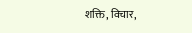शक्ति, विचार,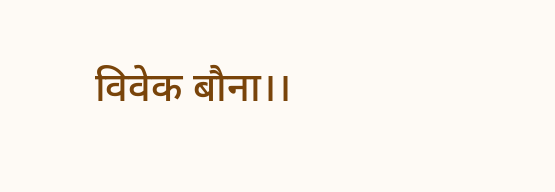विवेक बौना।।